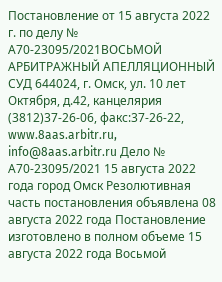Постановление от 15 августа 2022 г. по делу № А70-23095/2021ВОСЬМОЙ АРБИТРАЖНЫЙ АПЕЛЛЯЦИОННЫЙ СУД 644024, г. Омск, ул. 10 лет Октября, д.42, канцелярия (3812)37-26-06, факс:37-26-22, www.8aas.arbitr.ru, info@8aas.arbitr.ru Дело № А70-23095/2021 15 августа 2022 года город Омск Резолютивная часть постановления объявлена 08 августа 2022 года Постановление изготовлено в полном объеме 15 августа 2022 года Восьмой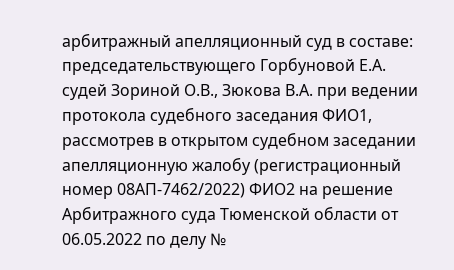арбитражный апелляционный суд в составе: председательствующего Горбуновой Е.А. судей Зориной О.В., Зюкова В.А. при ведении протокола судебного заседания ФИО1, рассмотрев в открытом судебном заседании апелляционную жалобу (регистрационный номер 08АП-7462/2022) ФИО2 на решение Арбитражного суда Тюменской области от 06.05.2022 по делу №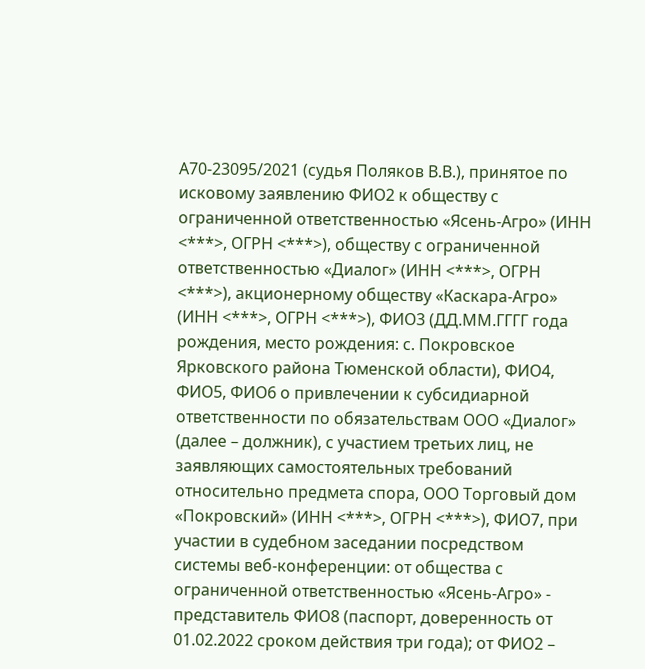А70-23095/2021 (судья Поляков В.В.), принятое по исковому заявлению ФИО2 к обществу с ограниченной ответственностью «Ясень-Агро» (ИНН <***>, ОГРН <***>), обществу с ограниченной ответственностью «Диалог» (ИНН <***>, ОГРН <***>), акционерному обществу «Каскара-Агро» (ИНН <***>, ОГРН <***>), ФИО3 (ДД.ММ.ГГГГ года рождения, место рождения: с. Покровское Ярковского района Тюменской области), ФИО4, ФИО5, ФИО6 о привлечении к субсидиарной ответственности по обязательствам ООО «Диалог» (далее – должник), с участием третьих лиц, не заявляющих самостоятельных требований относительно предмета спора, ООО Торговый дом «Покровский» (ИНН <***>, ОГРН <***>), ФИО7, при участии в судебном заседании посредством системы веб-конференции: от общества с ограниченной ответственностью «Ясень-Агро» - представитель ФИО8 (паспорт, доверенность от 01.02.2022 сроком действия три года); от ФИО2 –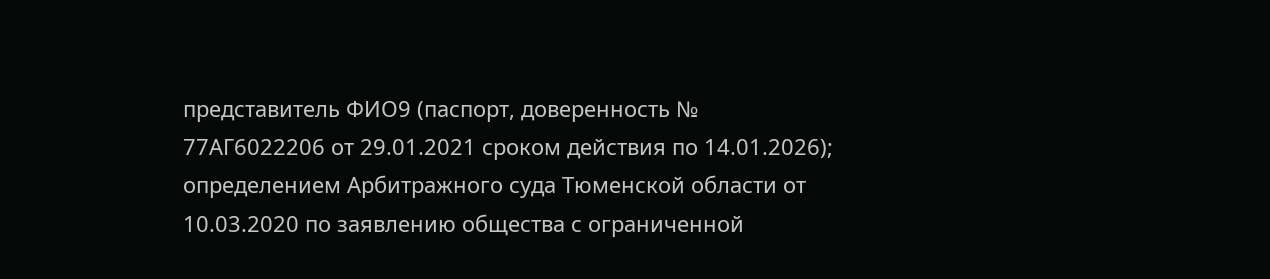представитель ФИО9 (паспорт, доверенность № 77АГ6022206 от 29.01.2021 сроком действия по 14.01.2026); определением Арбитражного суда Тюменской области от 10.03.2020 по заявлению общества с ограниченной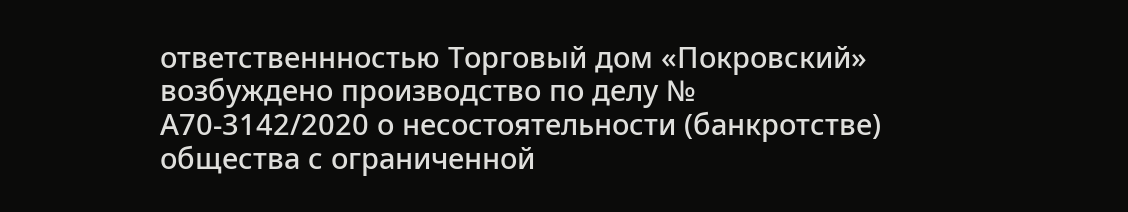ответственнностью Торговый дом «Покровский» возбуждено производство по делу № А70-3142/2020 о несостоятельности (банкротстве) общества с ограниченной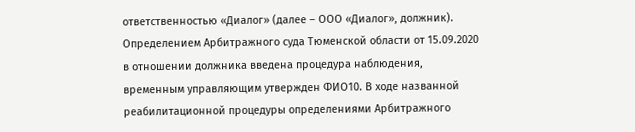ответственностью «Диалог» (далее – ООО «Диалог», должник). Определением Арбитражного суда Тюменской области от 15.09.2020 в отношении должника введена процедура наблюдения, временным управляющим утвержден ФИО10. В ходе названной реабилитационной процедуры определениями Арбитражного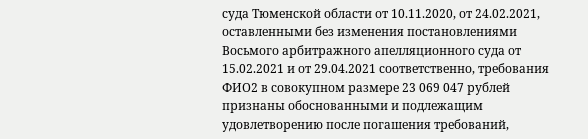суда Тюменской области от 10.11.2020, от 24.02.2021, оставленными без изменения постановлениями Восьмого арбитражного апелляционного суда от 15.02.2021 и от 29.04.2021 соответственно, требования ФИО2 в совокупном размере 23 069 047 рублей признаны обоснованными и подлежащим удовлетворению после погашения требований,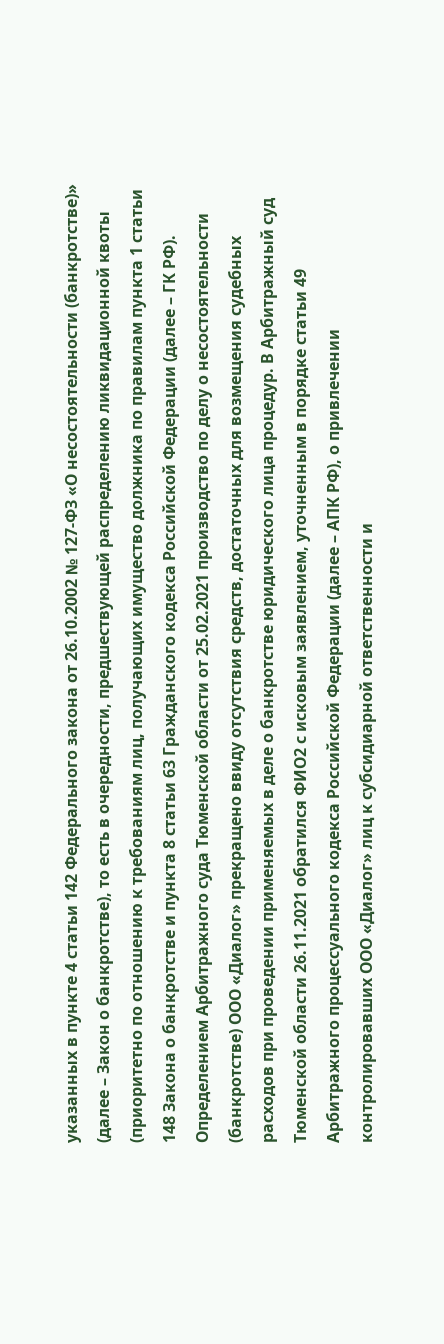указанных в пункте 4 статьи 142 Федерального закона от 26.10.2002 № 127-ФЗ «О несостоятельности (банкротстве)» (далее – Закон о банкротстве), то есть в очередности, предшествующей распределению ликвидационной квоты (приоритетно по отношению к требованиям лиц, получающих имущество должника по правилам пункта 1 статьи 148 Закона о банкротстве и пункта 8 статьи 63 Гражданского кодекса Российской Федерации (далее – ГК РФ). Определением Арбитражного суда Тюменской области от 25.02.2021 производство по делу о несостоятельности (банкротстве) ООО «Диалог» прекращено ввиду отсутствия средств, достаточных для возмещения судебных расходов при проведении применяемых в деле о банкротстве юридического лица процедур. В Арбитражный суд Тюменской области 26.11.2021 обратился ФИО2 с исковым заявлением, уточненным в порядке статьи 49 Арбитражного процессуального кодекса Российской Федерации (далее – АПК РФ), о привлечении контролировавших ООО «Диалог» лиц к субсидиарной ответственности и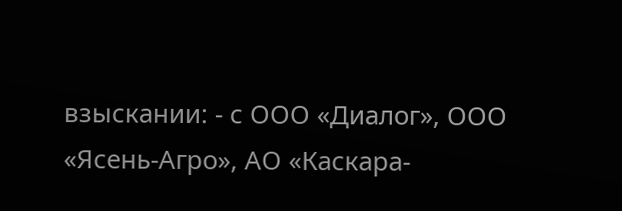взыскании: - с ООО «Диалог», ООО «Ясень-Агро», АО «Каскара-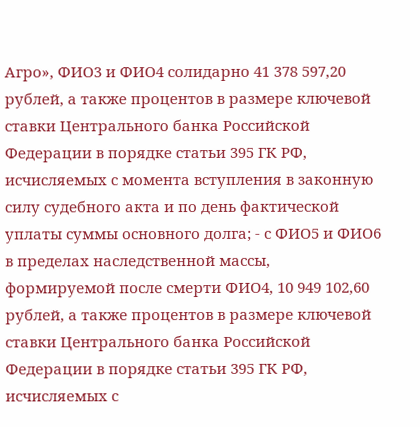Агро», ФИО3 и ФИО4 солидарно 41 378 597,20 рублей, а также процентов в размере ключевой ставки Центрального банка Российской Федерации в порядке статьи 395 ГК РФ, исчисляемых с момента вступления в законную силу судебного акта и по день фактической уплаты суммы основного долга; - с ФИО5 и ФИО6 в пределах наследственной массы, формируемой после смерти ФИО4, 10 949 102,60 рублей, а также процентов в размере ключевой ставки Центрального банка Российской Федерации в порядке статьи 395 ГК РФ, исчисляемых с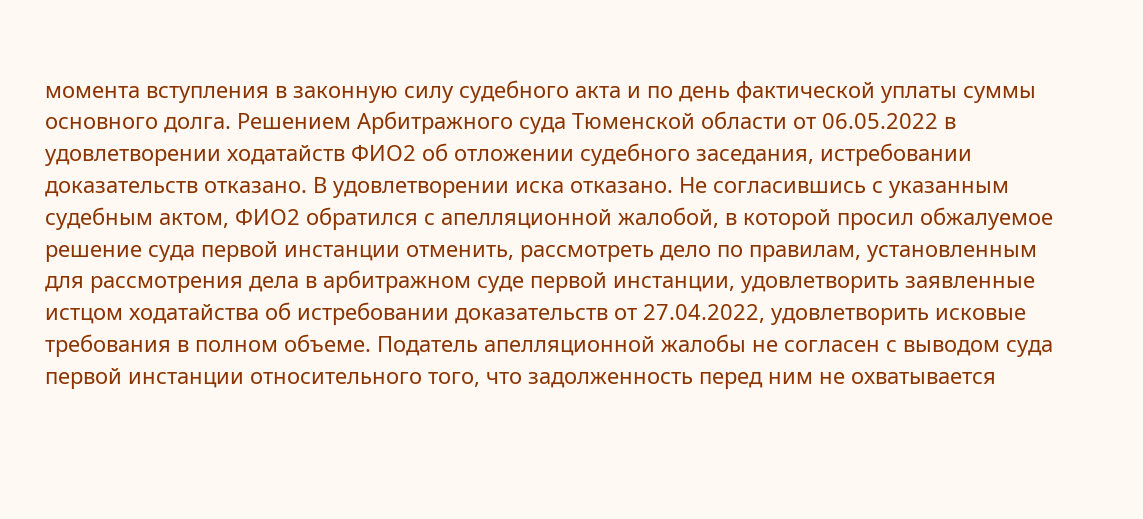момента вступления в законную силу судебного акта и по день фактической уплаты суммы основного долга. Решением Арбитражного суда Тюменской области от 06.05.2022 в удовлетворении ходатайств ФИО2 об отложении судебного заседания, истребовании доказательств отказано. В удовлетворении иска отказано. Не согласившись с указанным судебным актом, ФИО2 обратился с апелляционной жалобой, в которой просил обжалуемое решение суда первой инстанции отменить, рассмотреть дело по правилам, установленным для рассмотрения дела в арбитражном суде первой инстанции, удовлетворить заявленные истцом ходатайства об истребовании доказательств от 27.04.2022, удовлетворить исковые требования в полном объеме. Податель апелляционной жалобы не согласен с выводом суда первой инстанции относительного того, что задолженность перед ним не охватывается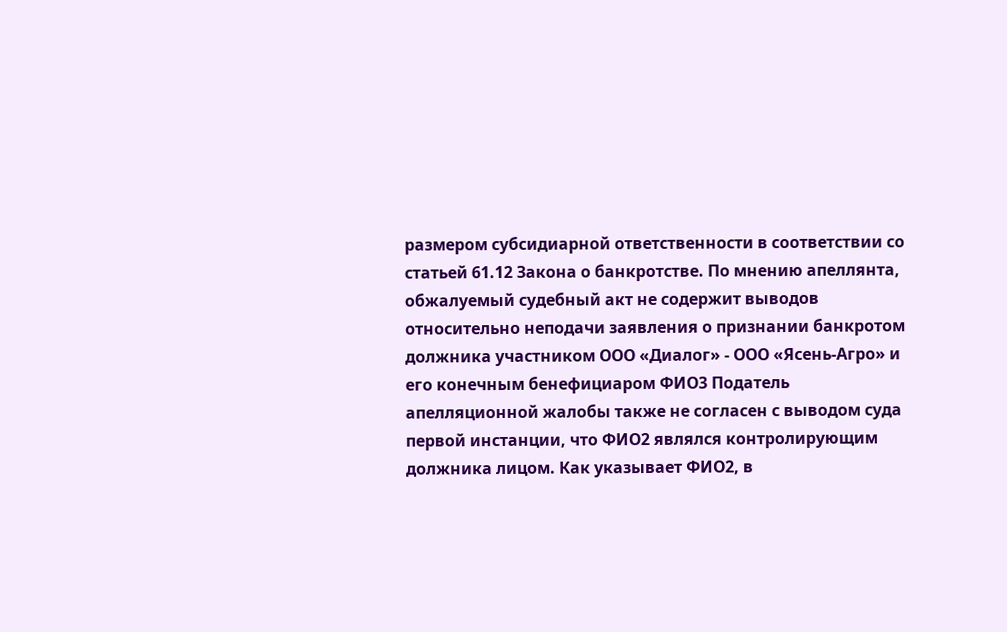размером субсидиарной ответственности в соответствии со статьей 61.12 Закона о банкротстве. По мнению апеллянта, обжалуемый судебный акт не содержит выводов относительно неподачи заявления о признании банкротом должника участником ООО «Диалог» - ООО «Ясень-Агро» и его конечным бенефициаром ФИО3 Податель апелляционной жалобы также не согласен с выводом суда первой инстанции, что ФИО2 являлся контролирующим должника лицом. Как указывает ФИО2, в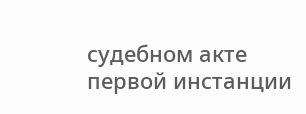судебном акте первой инстанции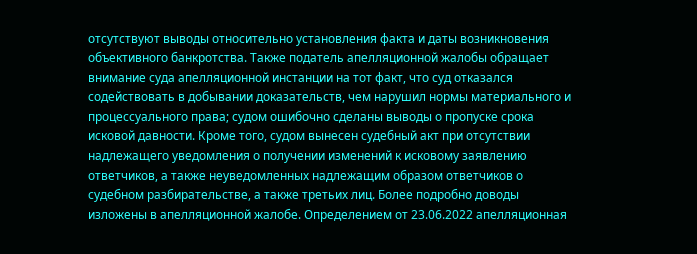отсутствуют выводы относительно установления факта и даты возникновения объективного банкротства. Также податель апелляционной жалобы обращает внимание суда апелляционной инстанции на тот факт, что суд отказался содействовать в добывании доказательств, чем нарушил нормы материального и процессуального права; судом ошибочно сделаны выводы о пропуске срока исковой давности. Кроме того, судом вынесен судебный акт при отсутствии надлежащего уведомления о получении изменений к исковому заявлению ответчиков, а также неуведомленных надлежащим образом ответчиков о судебном разбирательстве, а также третьих лиц. Более подробно доводы изложены в апелляционной жалобе. Определением от 23.06.2022 апелляционная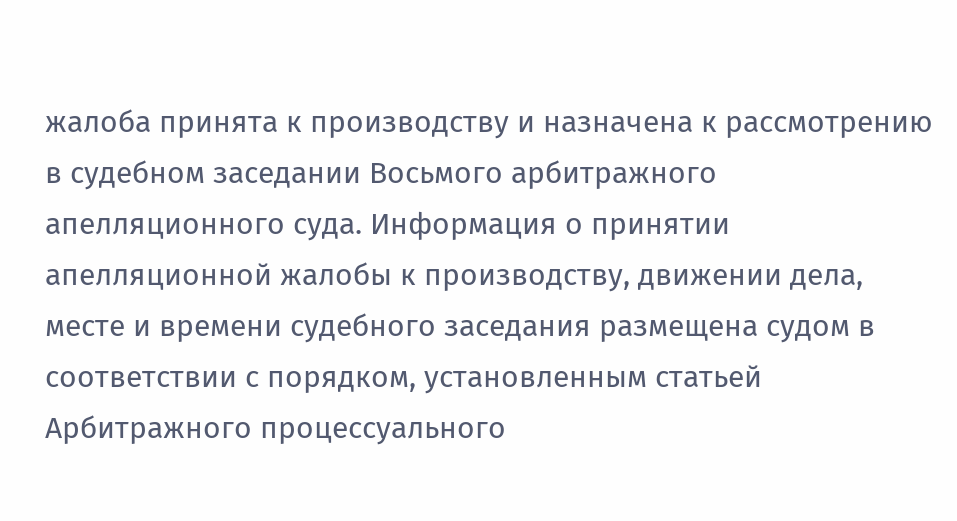жалоба принята к производству и назначена к рассмотрению в судебном заседании Восьмого арбитражного апелляционного суда. Информация о принятии апелляционной жалобы к производству, движении дела, месте и времени судебного заседания размещена судом в соответствии с порядком, установленным статьей Арбитражного процессуального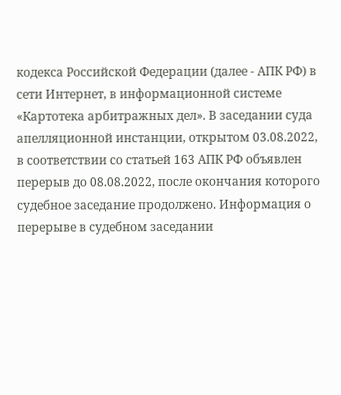кодекса Российской Федерации (далее - АПК РФ) в сети Интернет, в информационной системе «Картотека арбитражных дел». В заседании суда апелляционной инстанции, открытом 03.08.2022, в соответствии со статьей 163 АПК РФ объявлен перерыв до 08.08.2022, после окончания которого судебное заседание продолжено. Информация о перерыве в судебном заседании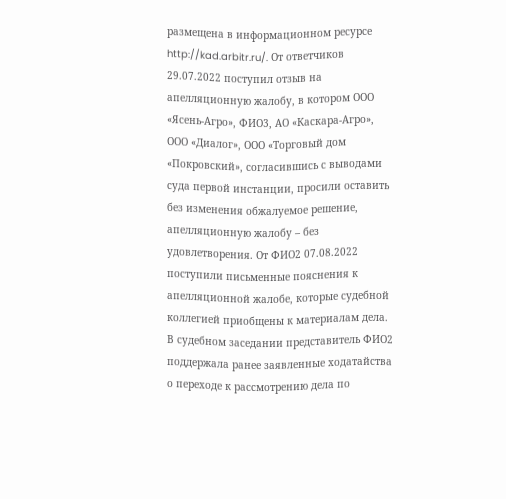размещена в информационном ресурсе http://kad.arbitr.ru/. От ответчиков 29.07.2022 поступил отзыв на апелляционную жалобу, в котором ООО «Ясень-Агро», ФИО3, АО «Каскара-Агро», ООО «Диалог», ООО «Торговый дом «Покровский», согласившись с выводами суда первой инстанции, просили оставить без изменения обжалуемое решение, апелляционную жалобу – без удовлетворения. От ФИО2 07.08.2022 поступили письменные пояснения к апелляционной жалобе, которые судебной коллегией приобщены к материалам дела. В судебном заседании представитель ФИО2 поддержала ранее заявленные ходатайства о переходе к рассмотрению дела по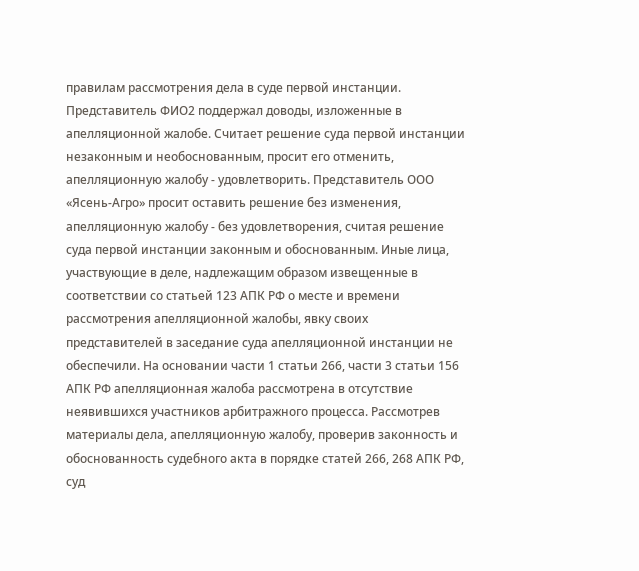правилам рассмотрения дела в суде первой инстанции. Представитель ФИО2 поддержал доводы, изложенные в апелляционной жалобе. Считает решение суда первой инстанции незаконным и необоснованным, просит его отменить, апелляционную жалобу - удовлетворить. Представитель ООО «Ясень-Агро» просит оставить решение без изменения, апелляционную жалобу - без удовлетворения, считая решение суда первой инстанции законным и обоснованным. Иные лица, участвующие в деле, надлежащим образом извещенные в соответствии со статьей 123 АПК РФ о месте и времени рассмотрения апелляционной жалобы, явку своих представителей в заседание суда апелляционной инстанции не обеспечили. На основании части 1 статьи 266, части 3 статьи 156 АПК РФ апелляционная жалоба рассмотрена в отсутствие неявившихся участников арбитражного процесса. Рассмотрев материалы дела, апелляционную жалобу, проверив законность и обоснованность судебного акта в порядке статей 266, 268 АПК РФ, суд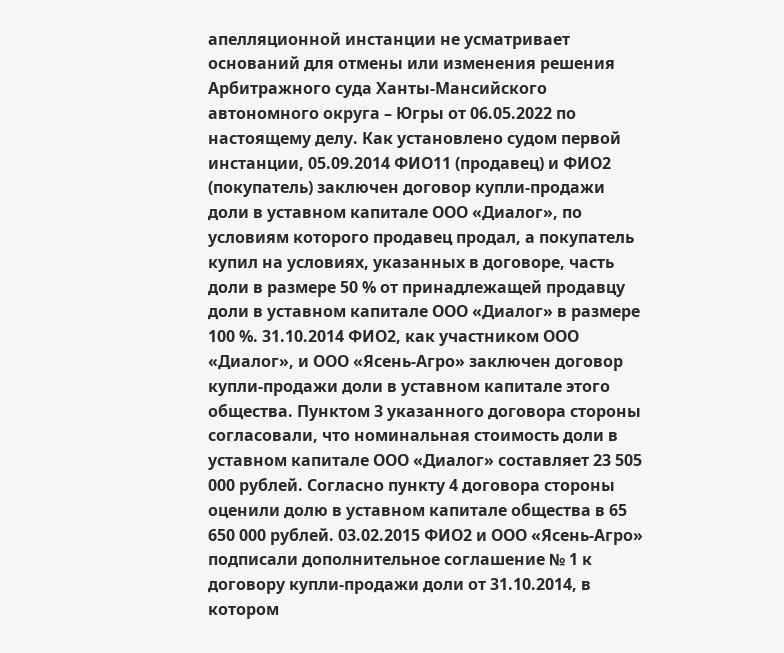апелляционной инстанции не усматривает оснований для отмены или изменения решения Арбитражного суда Ханты-Мансийского автономного округа – Югры от 06.05.2022 по настоящему делу. Как установлено судом первой инстанции, 05.09.2014 ФИО11 (продавец) и ФИО2 (покупатель) заключен договор купли-продажи доли в уставном капитале ООО «Диалог», по условиям которого продавец продал, а покупатель купил на условиях, указанных в договоре, часть доли в размере 50 % от принадлежащей продавцу доли в уставном капитале ООО «Диалог» в размере 100 %. 31.10.2014 ФИО2, как участником ООО «Диалог», и ООО «Ясень-Агро» заключен договор купли-продажи доли в уставном капитале этого общества. Пунктом 3 указанного договора стороны согласовали, что номинальная стоимость доли в уставном капитале ООО «Диалог» составляет 23 505 000 рублей. Согласно пункту 4 договора стороны оценили долю в уставном капитале общества в 65 650 000 рублей. 03.02.2015 ФИО2 и ООО «Ясень-Агро» подписали дополнительное соглашение № 1 к договору купли-продажи доли от 31.10.2014, в котором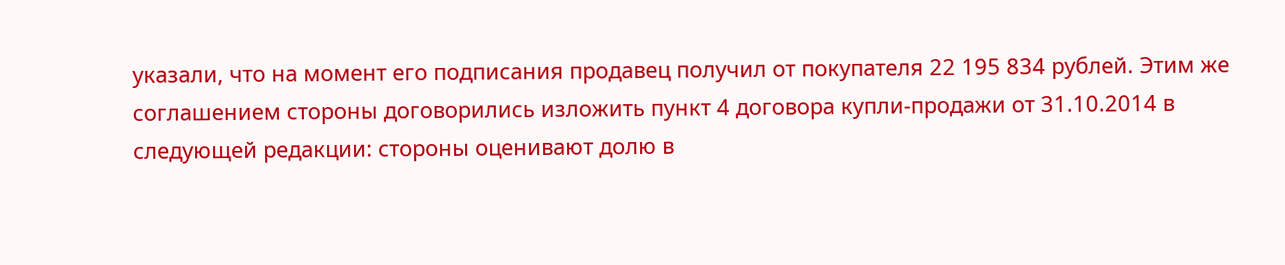указали, что на момент его подписания продавец получил от покупателя 22 195 834 рублей. Этим же соглашением стороны договорились изложить пункт 4 договора купли-продажи от 31.10.2014 в следующей редакции: стороны оценивают долю в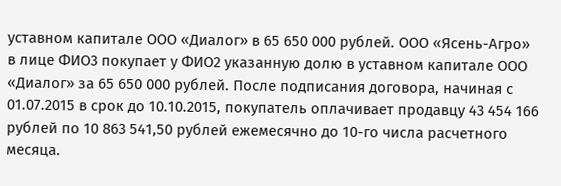уставном капитале ООО «Диалог» в 65 650 000 рублей. ООО «Ясень-Агро» в лице ФИО3 покупает у ФИО2 указанную долю в уставном капитале ООО «Диалог» за 65 650 000 рублей. После подписания договора, начиная с 01.07.2015 в срок до 10.10.2015, покупатель оплачивает продавцу 43 454 166 рублей по 10 863 541,50 рублей ежемесячно до 10-го числа расчетного месяца.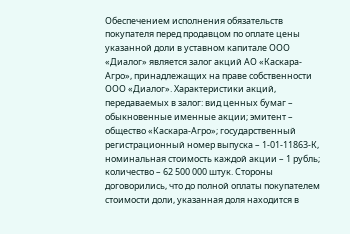Обеспечением исполнения обязательств покупателя перед продавцом по оплате цены указанной доли в уставном капитале ООО «Диалог» является залог акций АО «Каскара-Агро», принадлежащих на праве собственности ООО «Диалог». Характеристики акций, передаваемых в залог: вид ценных бумаг – обыкновенные именные акции; эмитент – общество «Каскара-Агро»; государственный регистрационный номер выпуска – 1-01-11863-К, номинальная стоимость каждой акции – 1 рубль; количество – 62 500 000 штук. Стороны договорились, что до полной оплаты покупателем стоимости доли, указанная доля находится в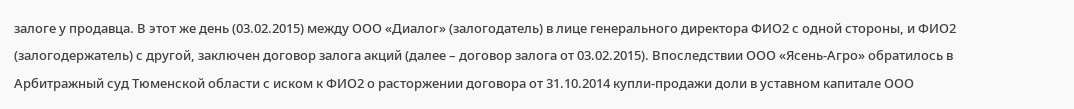залоге у продавца. В этот же день (03.02.2015) между ООО «Диалог» (залогодатель) в лице генерального директора ФИО2 с одной стороны, и ФИО2 (залогодержатель) с другой, заключен договор залога акций (далее – договор залога от 03.02.2015). Впоследствии ООО «Ясень-Агро» обратилось в Арбитражный суд Тюменской области с иском к ФИО2 о расторжении договора от 31.10.2014 купли-продажи доли в уставном капитале ООО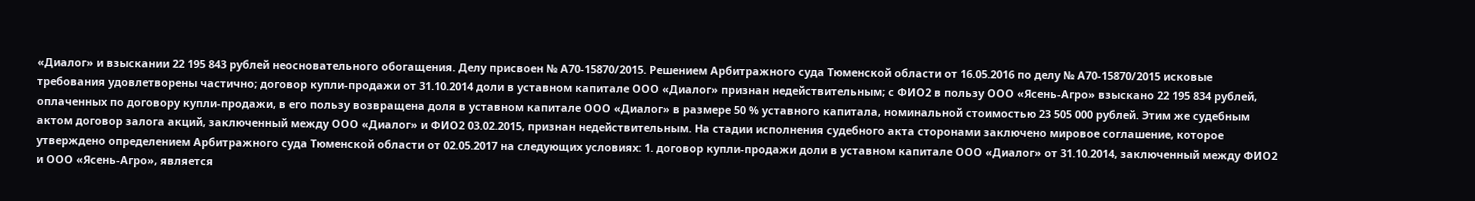«Диалог» и взыскании 22 195 843 рублей неосновательного обогащения. Делу присвоен № А70-15870/2015. Решением Арбитражного суда Тюменской области от 16.05.2016 по делу № А70-15870/2015 исковые требования удовлетворены частично; договор купли-продажи от 31.10.2014 доли в уставном капитале ООО «Диалог» признан недействительным; с ФИО2 в пользу ООО «Ясень-Агро» взыскано 22 195 834 рублей, оплаченных по договору купли-продажи, в его пользу возвращена доля в уставном капитале ООО «Диалог» в размере 50 % уставного капитала, номинальной стоимостью 23 505 000 рублей. Этим же судебным актом договор залога акций, заключенный между ООО «Диалог» и ФИО2 03.02.2015, признан недействительным. На стадии исполнения судебного акта сторонами заключено мировое соглашение, которое утверждено определением Арбитражного суда Тюменской области от 02.05.2017 на следующих условиях: 1. договор купли-продажи доли в уставном капитале ООО «Диалог» от 31.10.2014, заключенный между ФИО2 и ООО «Ясень-Агро», является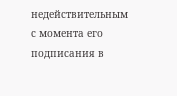недействительным с момента его подписания в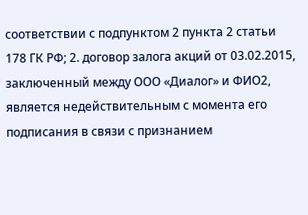соответствии с подпунктом 2 пункта 2 статьи 178 ГК РФ; 2. договор залога акций от 03.02.2015, заключенный между ООО «Диалог» и ФИО2, является недействительным с момента его подписания в связи с признанием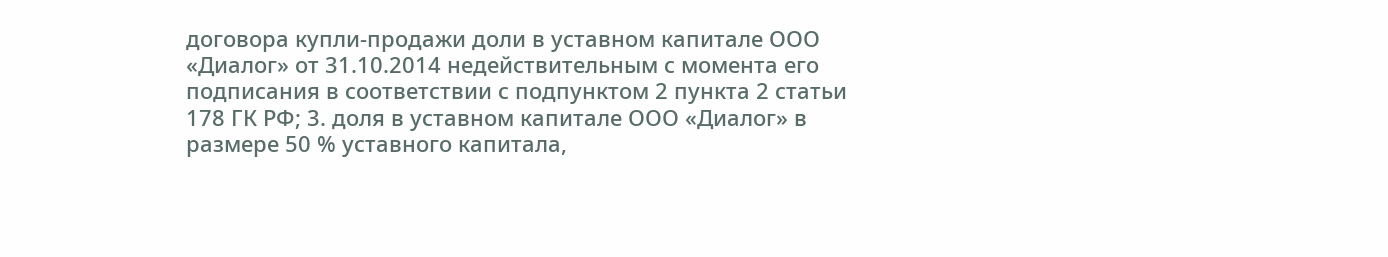договора купли-продажи доли в уставном капитале ООО «Диалог» от 31.10.2014 недействительным с момента его подписания в соответствии с подпунктом 2 пункта 2 статьи 178 ГК РФ; 3. доля в уставном капитале ООО «Диалог» в размере 50 % уставного капитала,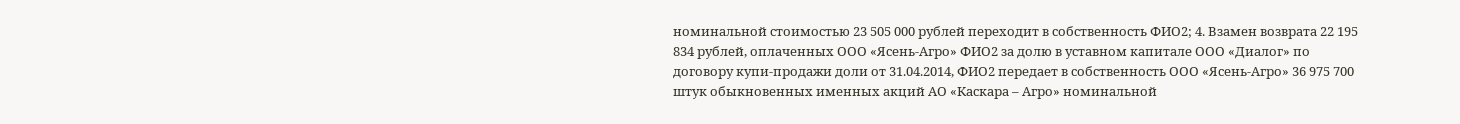номинальной стоимостью 23 505 000 рублей переходит в собственность ФИО2; 4. Взамен возврата 22 195 834 рублей, оплаченных ООО «Ясень-Агро» ФИО2 за долю в уставном капитале ООО «Диалог» по договору купи-продажи доли от 31.04.2014, ФИО2 передает в собственность ООО «Ясень-Агро» 36 975 700 штук обыкновенных именных акций АО «Каскара – Агро» номинальной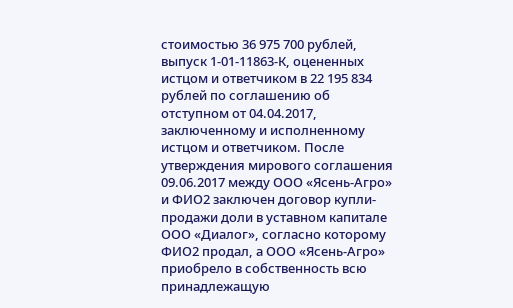стоимостью 36 975 700 рублей, выпуск 1-01-11863-К, оцененных истцом и ответчиком в 22 195 834 рублей по соглашению об отступном от 04.04.2017, заключенному и исполненному истцом и ответчиком. После утверждения мирового соглашения 09.06.2017 между ООО «Ясень-Агро» и ФИО2 заключен договор купли-продажи доли в уставном капитале ООО «Диалог», согласно которому ФИО2 продал, а ООО «Ясень-Агро» приобрело в собственность всю принадлежащую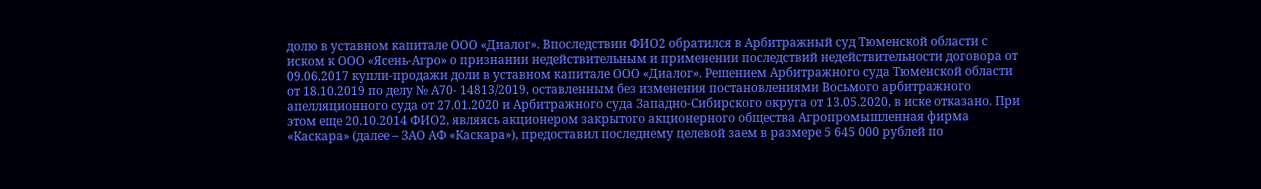долю в уставном капитале ООО «Диалог». Впоследствии ФИО2 обратился в Арбитражный суд Тюменской области с иском к ООО «Ясень-Агро» о признании недействительным и применении последствий недействительности договора от 09.06.2017 купли-продажи доли в уставном капитале ООО «Диалог». Решением Арбитражного суда Тюменской области от 18.10.2019 по делу № А70- 14813/2019, оставленным без изменения постановлениями Восьмого арбитражного апелляционного суда от 27.01.2020 и Арбитражного суда Западно-Сибирского округа от 13.05.2020, в иске отказано. При этом еще 20.10.2014 ФИО2, являясь акционером закрытого акционерного общества Агропромышленная фирма «Каскара» (далее – ЗАО АФ «Каскара»), предоставил последнему целевой заем в размере 5 645 000 рублей по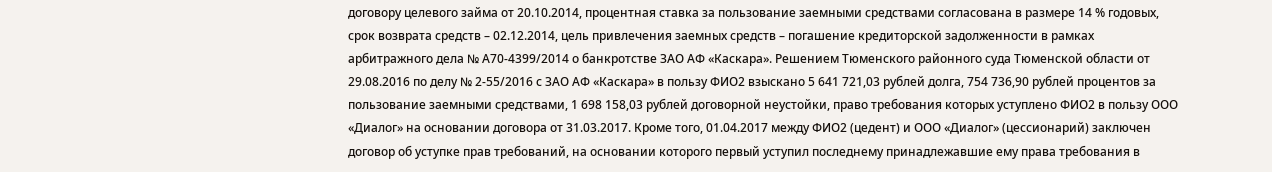договору целевого займа от 20.10.2014, процентная ставка за пользование заемными средствами согласована в размере 14 % годовых, срок возврата средств – 02.12.2014, цель привлечения заемных средств – погашение кредиторской задолженности в рамках арбитражного дела № А70-4399/2014 о банкротстве ЗАО АФ «Каскара». Решением Тюменского районного суда Тюменской области от 29.08.2016 по делу № 2-55/2016 с ЗАО АФ «Каскара» в пользу ФИО2 взыскано 5 641 721,03 рублей долга, 754 736,90 рублей процентов за пользование заемными средствами, 1 698 158,03 рублей договорной неустойки, право требования которых уступлено ФИО2 в пользу ООО «Диалог» на основании договора от 31.03.2017. Кроме того, 01.04.2017 между ФИО2 (цедент) и ООО «Диалог» (цессионарий) заключен договор об уступке прав требований, на основании которого первый уступил последнему принадлежавшие ему права требования в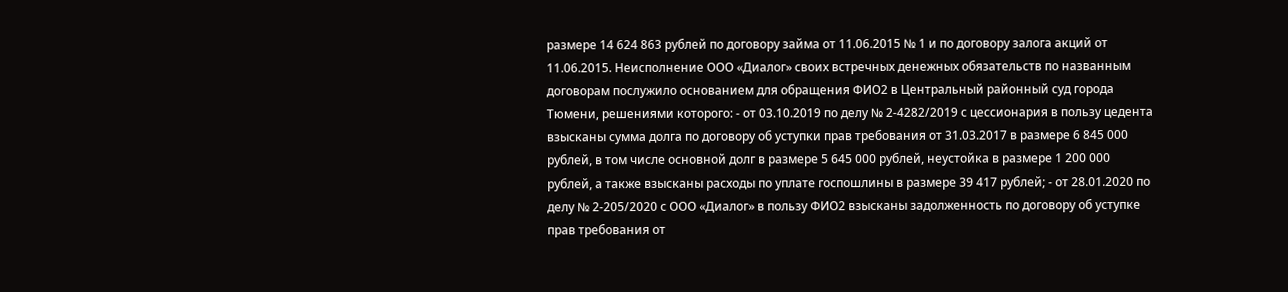размере 14 624 863 рублей по договору займа от 11.06.2015 № 1 и по договору залога акций от 11.06.2015. Неисполнение ООО «Диалог» своих встречных денежных обязательств по названным договорам послужило основанием для обращения ФИО2 в Центральный районный суд города Тюмени, решениями которого: - от 03.10.2019 по делу № 2-4282/2019 с цессионария в пользу цедента взысканы сумма долга по договору об уступки прав требования от 31.03.2017 в размере 6 845 000 рублей, в том числе основной долг в размере 5 645 000 рублей, неустойка в размере 1 200 000 рублей, а также взысканы расходы по уплате госпошлины в размере 39 417 рублей; - от 28.01.2020 по делу № 2-205/2020 с ООО «Диалог» в пользу ФИО2 взысканы задолженность по договору об уступке прав требования от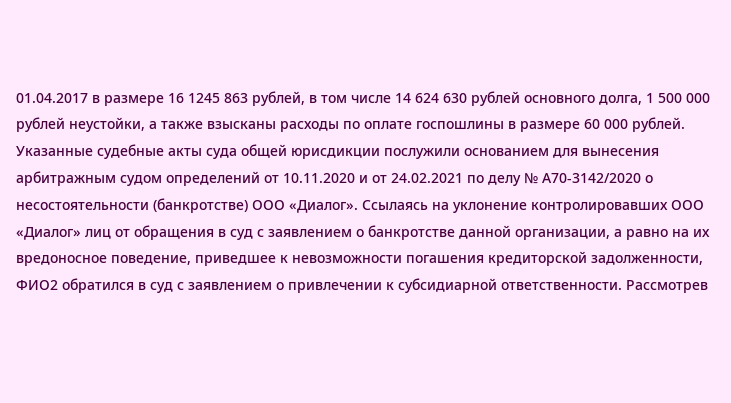01.04.2017 в размере 16 1245 863 рублей, в том числе 14 624 630 рублей основного долга, 1 500 000 рублей неустойки, а также взысканы расходы по оплате госпошлины в размере 60 000 рублей. Указанные судебные акты суда общей юрисдикции послужили основанием для вынесения арбитражным судом определений от 10.11.2020 и от 24.02.2021 по делу № А70-3142/2020 о несостоятельности (банкротстве) ООО «Диалог». Ссылаясь на уклонение контролировавших ООО «Диалог» лиц от обращения в суд с заявлением о банкротстве данной организации, а равно на их вредоносное поведение, приведшее к невозможности погашения кредиторской задолженности, ФИО2 обратился в суд с заявлением о привлечении к субсидиарной ответственности. Рассмотрев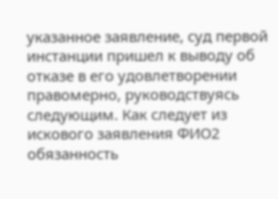указанное заявление, суд первой инстанции пришел к выводу об отказе в его удовлетворении правомерно, руководствуясь следующим. Как следует из искового заявления ФИО2 обязанность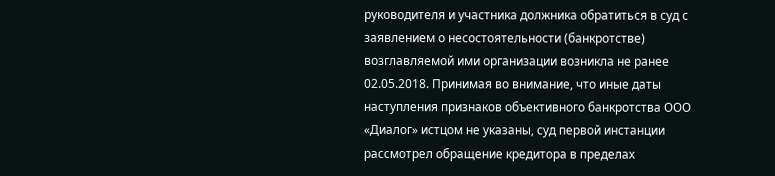руководителя и участника должника обратиться в суд с заявлением о несостоятельности (банкротстве) возглавляемой ими организации возникла не ранее 02.05.2018. Принимая во внимание, что иные даты наступления признаков объективного банкротства ООО «Диалог» истцом не указаны, суд первой инстанции рассмотрел обращение кредитора в пределах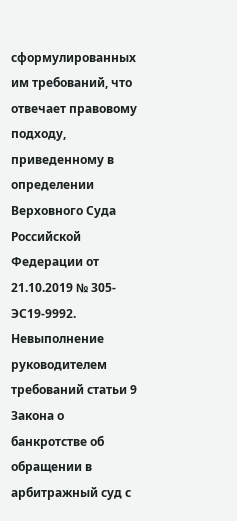сформулированных им требований, что отвечает правовому подходу, приведенному в определении Верховного Суда Российской Федерации от 21.10.2019 № 305-ЭС19-9992. Невыполнение руководителем требований статьи 9 Закона о банкротстве об обращении в арбитражный суд с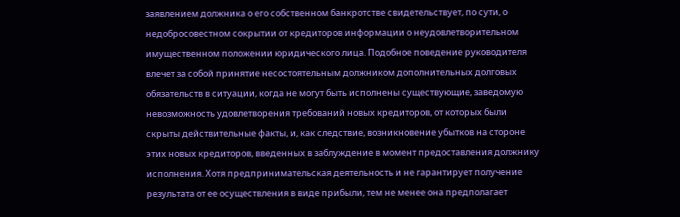заявлением должника о его собственном банкротстве свидетельствует, по сути, о недобросовестном сокрытии от кредиторов информации о неудовлетворительном имущественном положении юридического лица. Подобное поведение руководителя влечет за собой принятие несостоятельным должником дополнительных долговых обязательств в ситуации, когда не могут быть исполнены существующие, заведомую невозможность удовлетворения требований новых кредиторов, от которых были скрыты действительные факты, и, как следствие, возникновение убытков на стороне этих новых кредиторов, введенных в заблуждение в момент предоставления должнику исполнения. Хотя предпринимательская деятельность и не гарантирует получение результата от ее осуществления в виде прибыли, тем не менее она предполагает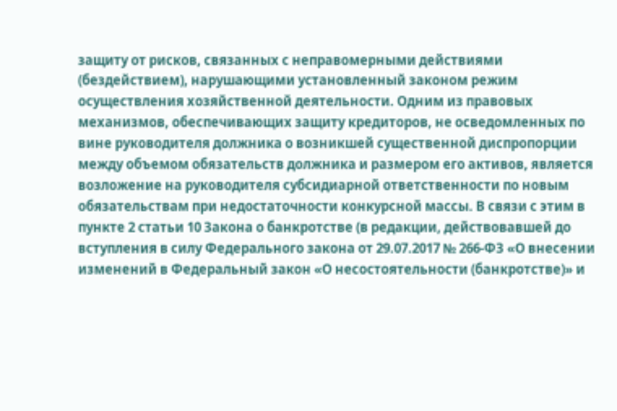защиту от рисков, связанных с неправомерными действиями (бездействием), нарушающими установленный законом режим осуществления хозяйственной деятельности. Одним из правовых механизмов, обеспечивающих защиту кредиторов, не осведомленных по вине руководителя должника о возникшей существенной диспропорции между объемом обязательств должника и размером его активов, является возложение на руководителя субсидиарной ответственности по новым обязательствам при недостаточности конкурсной массы. В связи с этим в пункте 2 статьи 10 Закона о банкротстве (в редакции, действовавшей до вступления в силу Федерального закона от 29.07.2017 № 266-ФЗ «О внесении изменений в Федеральный закон «О несостоятельности (банкротстве)» и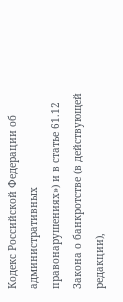Кодекс Российской Федерации об административных правонарушениях») и в статье 61.12 Закона о банкротстве (в действующей редакции),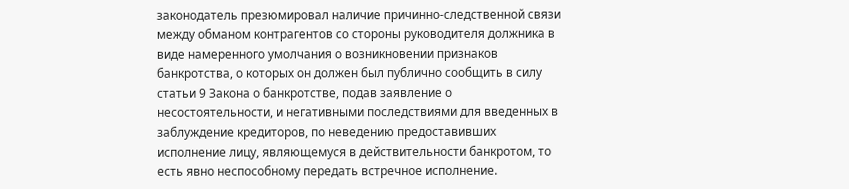законодатель презюмировал наличие причинно-следственной связи между обманом контрагентов со стороны руководителя должника в виде намеренного умолчания о возникновении признаков банкротства, о которых он должен был публично сообщить в силу статьи 9 Закона о банкротстве, подав заявление о несостоятельности, и негативными последствиями для введенных в заблуждение кредиторов, по неведению предоставивших исполнение лицу, являющемуся в действительности банкротом, то есть явно неспособному передать встречное исполнение.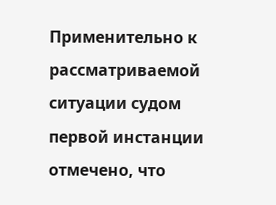Применительно к рассматриваемой ситуации судом первой инстанции отмечено, что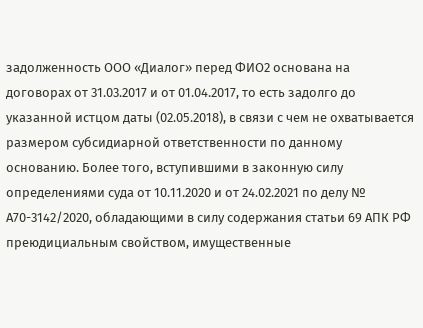задолженность ООО «Диалог» перед ФИО2 основана на договорах от 31.03.2017 и от 01.04.2017, то есть задолго до указанной истцом даты (02.05.2018), в связи с чем не охватывается размером субсидиарной ответственности по данному основанию. Более того, вступившими в законную силу определениями суда от 10.11.2020 и от 24.02.2021 по делу № А70-3142/2020, обладающими в силу содержания статьи 69 АПК РФ преюдициальным свойством, имущественные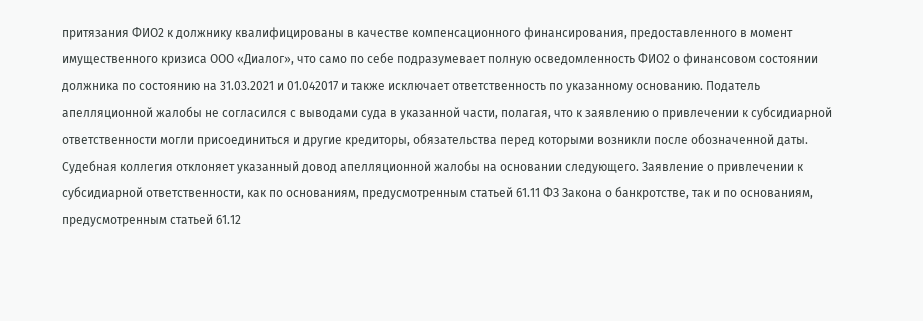притязания ФИО2 к должнику квалифицированы в качестве компенсационного финансирования, предоставленного в момент имущественного кризиса ООО «Диалог», что само по себе подразумевает полную осведомленность ФИО2 о финансовом состоянии должника по состоянию на 31.03.2021 и 01.042017 и также исключает ответственность по указанному основанию. Податель апелляционной жалобы не согласился с выводами суда в указанной части, полагая, что к заявлению о привлечении к субсидиарной ответственности могли присоединиться и другие кредиторы, обязательства перед которыми возникли после обозначенной даты. Судебная коллегия отклоняет указанный довод апелляционной жалобы на основании следующего. Заявление о привлечении к субсидиарной ответственности, как по основаниям, предусмотренным статьей 61.11 ФЗ Закона о банкротстве, так и по основаниям, предусмотренным статьей 61.12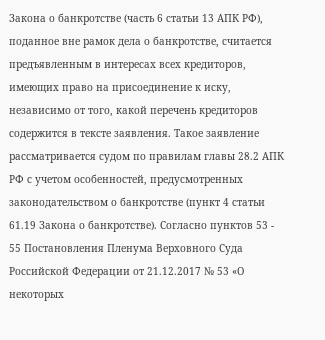Закона о банкротстве (часть 6 статьи 13 АПК РФ), поданное вне рамок дела о банкротстве, считается предъявленным в интересах всех кредиторов, имеющих право на присоединение к иску, независимо от того, какой перечень кредиторов содержится в тексте заявления. Такое заявление рассматривается судом по правилам главы 28.2 АПК РФ с учетом особенностей, предусмотренных законодательством о банкротстве (пункт 4 статьи 61.19 Закона о банкротстве). Согласно пунктов 53 - 55 Постановления Пленума Верховного Суда Российской Федерации от 21.12.2017 № 53 «О некоторых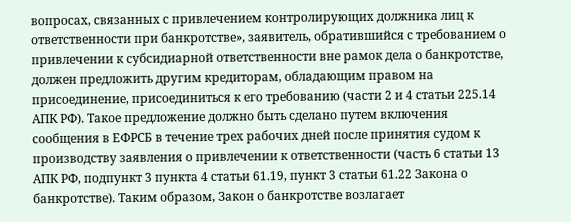вопросах, связанных с привлечением контролирующих должника лиц к ответственности при банкротстве», заявитель, обратившийся с требованием о привлечении к субсидиарной ответственности вне рамок дела о банкротстве, должен предложить другим кредиторам, обладающим правом на присоединение, присоединиться к его требованию (части 2 и 4 статьи 225.14 АПК РФ). Такое предложение должно быть сделано путем включения сообщения в ЕФРСБ в течение трех рабочих дней после принятия судом к производству заявления о привлечении к ответственности (часть 6 статьи 13 АПК РФ, подпункт 3 пункта 4 статьи 61.19, пункт 3 статьи 61.22 Закона о банкротстве). Таким образом, Закон о банкротстве возлагает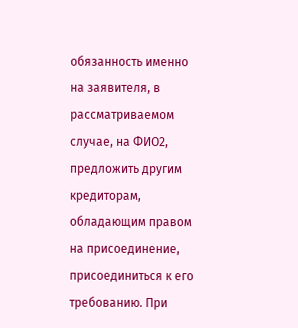обязанность именно на заявителя, в рассматриваемом случае, на ФИО2, предложить другим кредиторам, обладающим правом на присоединение, присоединиться к его требованию. При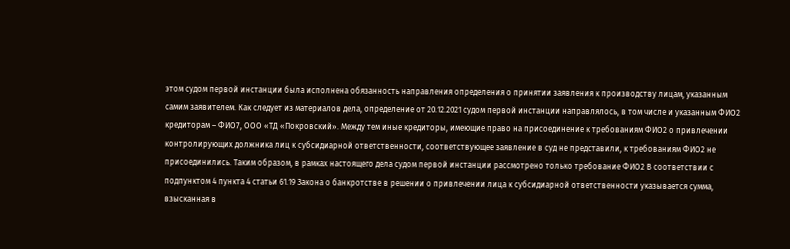этом судом первой инстанции была исполнена обязанность направления определения о принятии заявления к производству лицам, указанным самим заявителем. Как следует из материалов дела, определение от 20.12.2021 судом первой инстанции направлялось, в том числе и указанным ФИО2 кредиторам – ФИО7, ООО «ТД «Покровский». Между тем иные кредиторы, имеющие право на присоединение к требованиям ФИО2 о привлечении контролирующих должника лиц к субсидиарной ответственности, соответствующее заявление в суд не представили, к требованиям ФИО2 не присоединились. Таким образом, в рамках настоящего дела судом первой инстанции рассмотрено только требование ФИО2 В соответствии с подпунктом 4 пункта 4 статьи 61.19 Закона о банкротстве в решении о привлечении лица к субсидиарной ответственности указывается сумма, взысканная в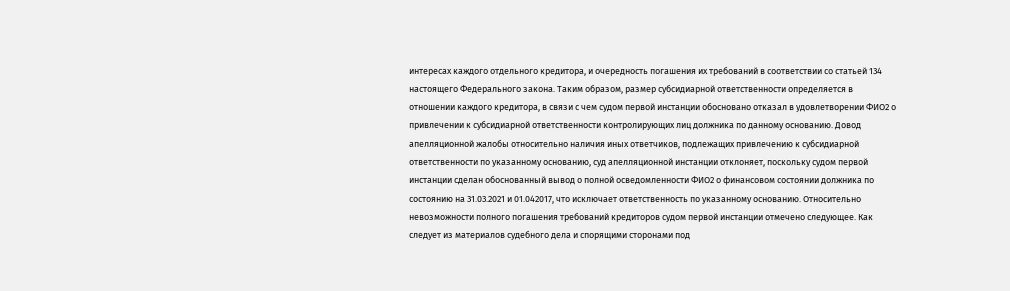интересах каждого отдельного кредитора, и очередность погашения их требований в соответствии со статьей 134 настоящего Федерального закона. Таким образом, размер субсидиарной ответственности определяется в отношении каждого кредитора, в связи с чем судом первой инстанции обосновано отказал в удовлетворении ФИО2 о привлечении к субсидиарной ответственности контролирующих лиц должника по данному основанию. Довод апелляционной жалобы относительно наличия иных ответчиков, подлежащих привлечению к субсидиарной ответственности по указанному основанию, суд апелляционной инстанции отклоняет, поскольку судом первой инстанции сделан обоснованный вывод о полной осведомленности ФИО2 о финансовом состоянии должника по состоянию на 31.03.2021 и 01.042017, что исключает ответственность по указанному основанию. Относительно невозможности полного погашения требований кредиторов судом первой инстанции отмечено следующее. Как следует из материалов судебного дела и спорящими сторонами под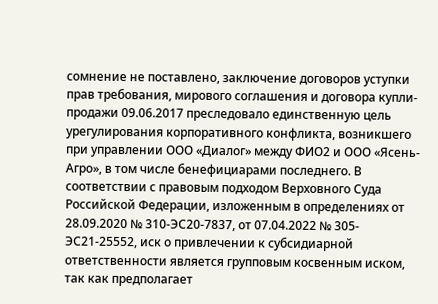сомнение не поставлено, заключение договоров уступки прав требования, мирового соглашения и договора купли-продажи 09.06.2017 преследовало единственную цель урегулирования корпоративного конфликта, возникшего при управлении ООО «Диалог» между ФИО2 и ООО «Ясень-Агро», в том числе бенефициарами последнего. В соответствии с правовым подходом Верховного Суда Российской Федерации, изложенным в определениях от 28.09.2020 № 310-ЭС20-7837, от 07.04.2022 № 305-ЭС21-25552, иск о привлечении к субсидиарной ответственности является групповым косвенным иском, так как предполагает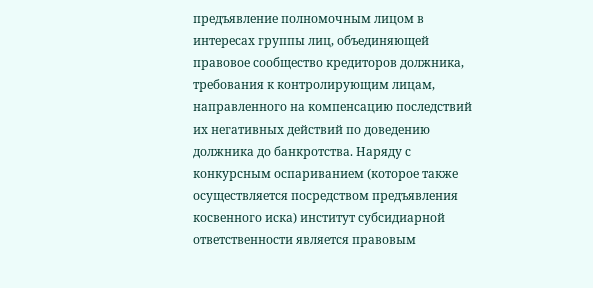предъявление полномочным лицом в интересах группы лиц, объединяющей правовое сообщество кредиторов должника, требования к контролирующим лицам, направленного на компенсацию последствий их негативных действий по доведению должника до банкротства. Наряду с конкурсным оспариванием (которое также осуществляется посредством предъявления косвенного иска) институт субсидиарной ответственности является правовым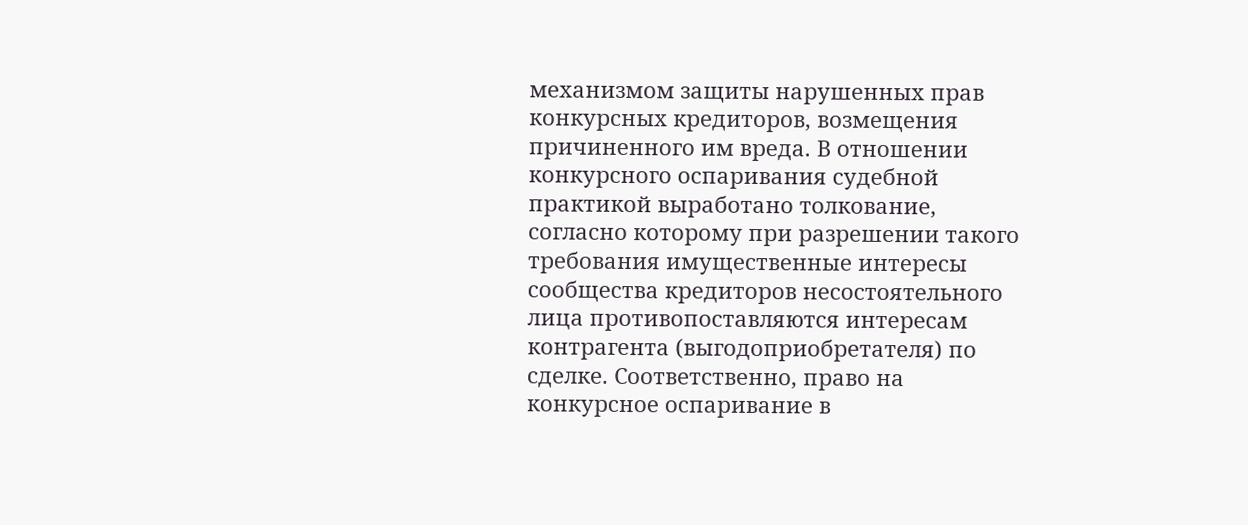механизмом защиты нарушенных прав конкурсных кредиторов, возмещения причиненного им вреда. В отношении конкурсного оспаривания судебной практикой выработано толкование, согласно которому при разрешении такого требования имущественные интересы сообщества кредиторов несостоятельного лица противопоставляются интересам контрагента (выгодоприобретателя) по сделке. Соответственно, право на конкурсное оспаривание в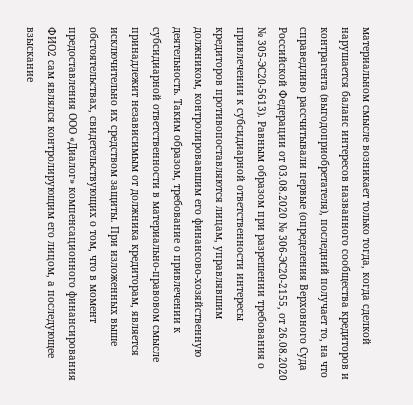материальном смысле возникает только тогда, когда сделкой нарушается баланс интересов названного сообщества кредиторов и контрагента (выгодоприобретателя), последний получает то, на что справедливо рассчитывали первые (определения Верховного Суда Российской Федерации от 03.08.2020 № 306-ЭС20-2155, от 26.08.2020 № 305-ЭС20-5613). Равным образом при разрешении требования о привлечении к субсидиарной ответственности интересы кредиторов противопоставляются лицам, управлявшим должником, контролировавшим его финансово-хозяйственную деятельность. Таким образом, требование о привлечении к субсидиарной ответственности в материально-правовом смысле принадлежит независимым от должника кредиторам, является исключительно их средством защиты. При изложенных выше обстоятельствах, свидетельствующих о том, что в момент предоставления ООО «Диалог» компенсационного финансирования ФИО2 сам являлся контролирующим его лицом, а последующее взыскание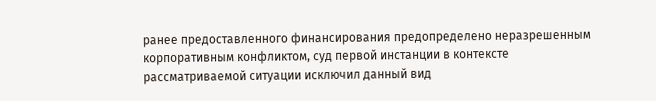ранее предоставленного финансирования предопределено неразрешенным корпоративным конфликтом, суд первой инстанции в контексте рассматриваемой ситуации исключил данный вид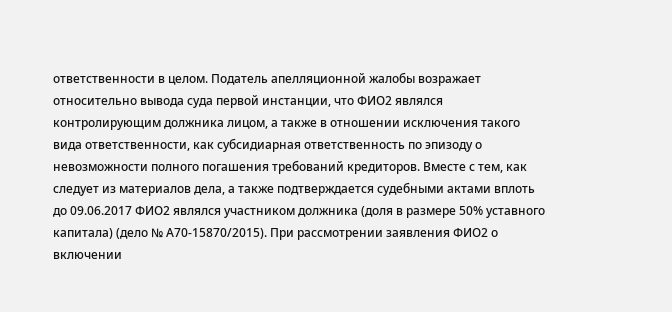ответственности в целом. Податель апелляционной жалобы возражает относительно вывода суда первой инстанции, что ФИО2 являлся контролирующим должника лицом, а также в отношении исключения такого вида ответственности, как субсидиарная ответственность по эпизоду о невозможности полного погашения требований кредиторов. Вместе с тем, как следует из материалов дела, а также подтверждается судебными актами вплоть до 09.06.2017 ФИО2 являлся участником должника (доля в размере 50% уставного капитала) (дело № А70-15870/2015). При рассмотрении заявления ФИО2 о включении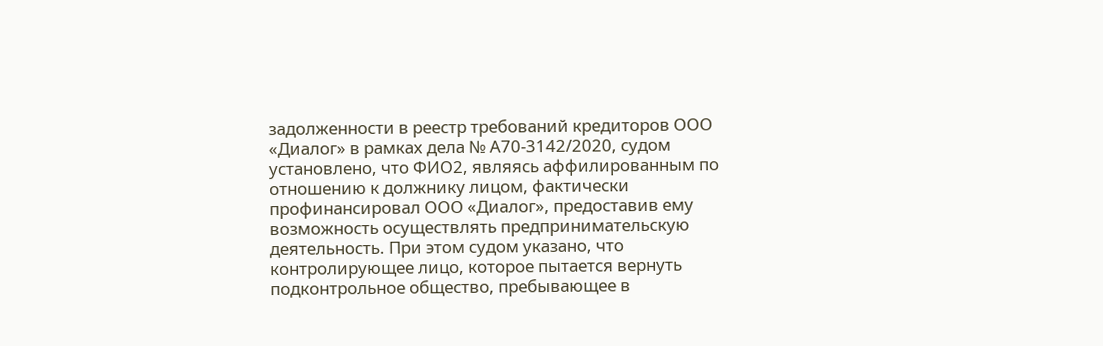задолженности в реестр требований кредиторов ООО «Диалог» в рамках дела № А70-3142/2020, судом установлено, что ФИО2, являясь аффилированным по отношению к должнику лицом, фактически профинансировал ООО «Диалог», предоставив ему возможность осуществлять предпринимательскую деятельность. При этом судом указано, что контролирующее лицо, которое пытается вернуть подконтрольное общество, пребывающее в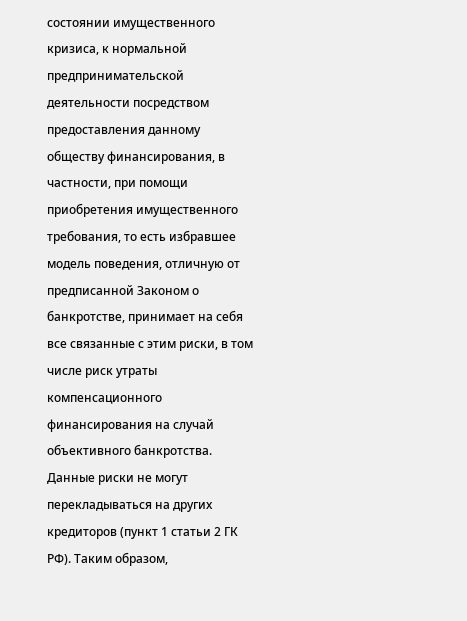состоянии имущественного кризиса, к нормальной предпринимательской деятельности посредством предоставления данному обществу финансирования, в частности, при помощи приобретения имущественного требования, то есть избравшее модель поведения, отличную от предписанной Законом о банкротстве, принимает на себя все связанные с этим риски, в том числе риск утраты компенсационного финансирования на случай объективного банкротства. Данные риски не могут перекладываться на других кредиторов (пункт 1 статьи 2 ГК РФ). Таким образом,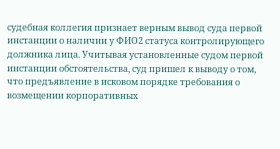судебная коллегия признает верным вывод суда первой инстанции о наличии у ФИО2 статуса контролирующего должника лица. Учитывая установленные судом первой инстанции обстоятельства, суд пришел к выводу о том, что предъявление в исковом порядке требования о возмещении корпоративных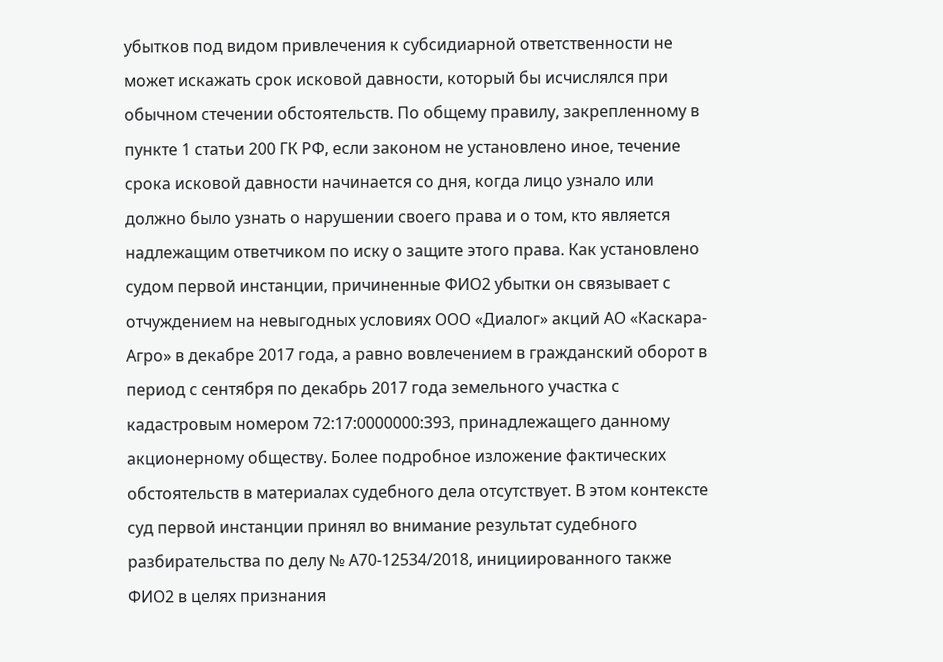убытков под видом привлечения к субсидиарной ответственности не может искажать срок исковой давности, который бы исчислялся при обычном стечении обстоятельств. По общему правилу, закрепленному в пункте 1 статьи 200 ГК РФ, если законом не установлено иное, течение срока исковой давности начинается со дня, когда лицо узнало или должно было узнать о нарушении своего права и о том, кто является надлежащим ответчиком по иску о защите этого права. Как установлено судом первой инстанции, причиненные ФИО2 убытки он связывает с отчуждением на невыгодных условиях ООО «Диалог» акций АО «Каскара-Агро» в декабре 2017 года, а равно вовлечением в гражданский оборот в период с сентября по декабрь 2017 года земельного участка с кадастровым номером 72:17:0000000:393, принадлежащего данному акционерному обществу. Более подробное изложение фактических обстоятельств в материалах судебного дела отсутствует. В этом контексте суд первой инстанции принял во внимание результат судебного разбирательства по делу № А70-12534/2018, инициированного также ФИО2 в целях признания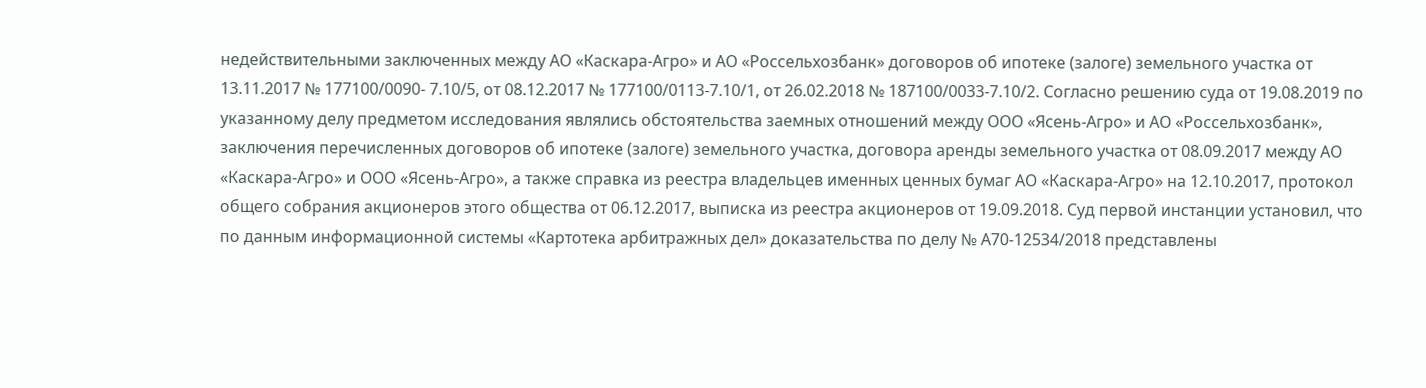недействительными заключенных между АО «Каскара-Агро» и АО «Россельхозбанк» договоров об ипотеке (залоге) земельного участка от 13.11.2017 № 177100/0090- 7.10/5, от 08.12.2017 № 177100/0113-7.10/1, от 26.02.2018 № 187100/0033-7.10/2. Согласно решению суда от 19.08.2019 по указанному делу предметом исследования являлись обстоятельства заемных отношений между ООО «Ясень-Агро» и АО «Россельхозбанк», заключения перечисленных договоров об ипотеке (залоге) земельного участка, договора аренды земельного участка от 08.09.2017 между АО «Каскара-Агро» и ООО «Ясень-Агро», а также справка из реестра владельцев именных ценных бумаг АО «Каскара-Агро» на 12.10.2017, протокол общего собрания акционеров этого общества от 06.12.2017, выписка из реестра акционеров от 19.09.2018. Суд первой инстанции установил, что по данным информационной системы «Картотека арбитражных дел» доказательства по делу № А70-12534/2018 представлены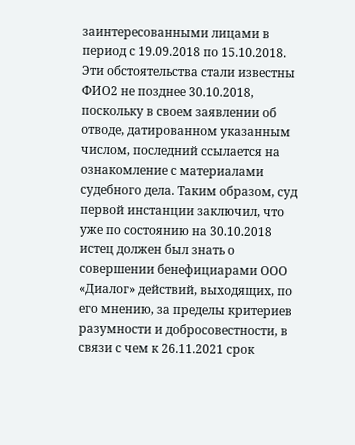заинтересованными лицами в период с 19.09.2018 по 15.10.2018. Эти обстоятельства стали известны ФИО2 не позднее 30.10.2018, поскольку в своем заявлении об отводе, датированном указанным числом, последний ссылается на ознакомление с материалами судебного дела. Таким образом, суд первой инстанции заключил, что уже по состоянию на 30.10.2018 истец должен был знать о совершении бенефициарами ООО «Диалог» действий, выходящих, по его мнению, за пределы критериев разумности и добросовестности, в связи с чем к 26.11.2021 срок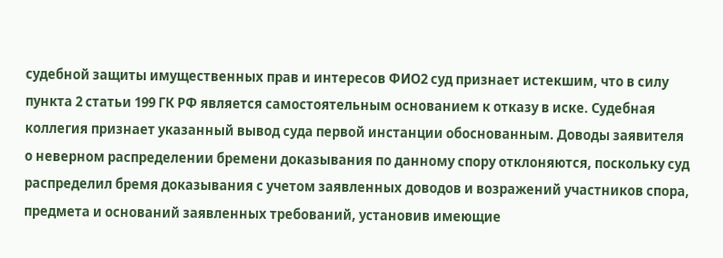судебной защиты имущественных прав и интересов ФИО2 суд признает истекшим, что в силу пункта 2 статьи 199 ГК РФ является самостоятельным основанием к отказу в иске. Судебная коллегия признает указанный вывод суда первой инстанции обоснованным. Доводы заявителя о неверном распределении бремени доказывания по данному спору отклоняются, поскольку суд распределил бремя доказывания с учетом заявленных доводов и возражений участников спора, предмета и оснований заявленных требований, установив имеющие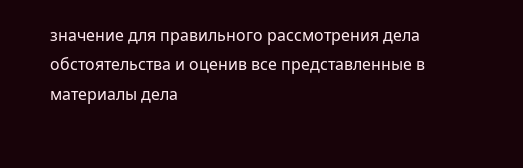значение для правильного рассмотрения дела обстоятельства и оценив все представленные в материалы дела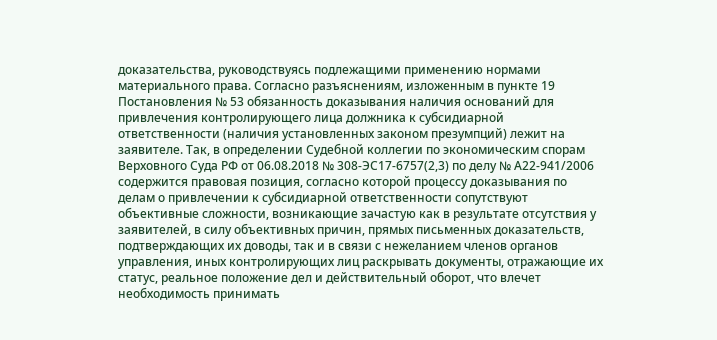доказательства, руководствуясь подлежащими применению нормами материального права. Согласно разъяснениям, изложенным в пункте 19 Постановления № 53 обязанность доказывания наличия оснований для привлечения контролирующего лица должника к субсидиарной ответственности (наличия установленных законом презумпций) лежит на заявителе. Так, в определении Судебной коллегии по экономическим спорам Верховного Суда РФ от 06.08.2018 № 308-ЭС17-6757(2,3) по делу № А22-941/2006 содержится правовая позиция, согласно которой процессу доказывания по делам о привлечении к субсидиарной ответственности сопутствуют объективные сложности, возникающие зачастую как в результате отсутствия у заявителей, в силу объективных причин, прямых письменных доказательств, подтверждающих их доводы, так и в связи с нежеланием членов органов управления, иных контролирующих лиц раскрывать документы, отражающие их статус, реальное положение дел и действительный оборот, что влечет необходимость принимать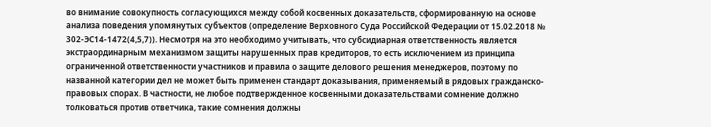во внимание совокупность согласующихся между собой косвенных доказательств, сформированную на основе анализа поведения упомянутых субъектов (определение Верховного Суда Российской Федерации от 15.02.2018 № 302-ЭС14-1472(4,5,7)). Несмотря на это необходимо учитывать, что субсидиарная ответственность является экстраординарным механизмом защиты нарушенных прав кредиторов, то есть исключением из принципа ограниченной ответственности участников и правила о защите делового решения менеджеров, поэтому по названной категории дел не может быть применен стандарт доказывания, применяемый в рядовых гражданско-правовых спорах. В частности, не любое подтвержденное косвенными доказательствами сомнение должно толковаться против ответчика, такие сомнения должны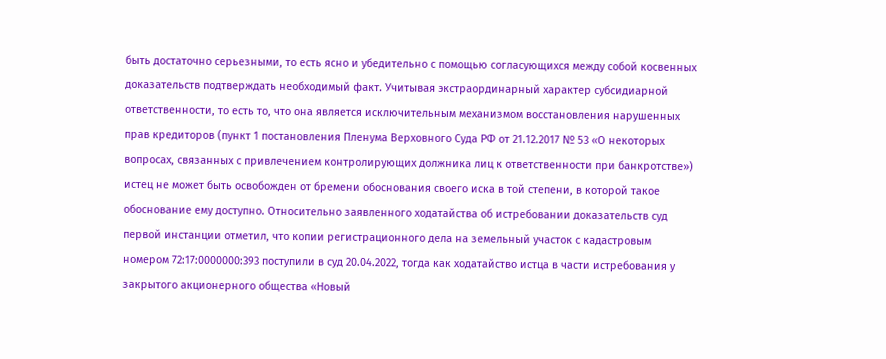быть достаточно серьезными, то есть ясно и убедительно с помощью согласующихся между собой косвенных доказательств подтверждать необходимый факт. Учитывая экстраординарный характер субсидиарной ответственности, то есть то, что она является исключительным механизмом восстановления нарушенных прав кредиторов (пункт 1 постановления Пленума Верховного Суда РФ от 21.12.2017 № 53 «О некоторых вопросах, связанных с привлечением контролирующих должника лиц к ответственности при банкротстве») истец не может быть освобожден от бремени обоснования своего иска в той степени, в которой такое обоснование ему доступно. Относительно заявленного ходатайства об истребовании доказательств суд первой инстанции отметил, что копии регистрационного дела на земельный участок с кадастровым номером 72:17:0000000:393 поступили в суд 20.04.2022, тогда как ходатайство истца в части истребования у закрытого акционерного общества «Новый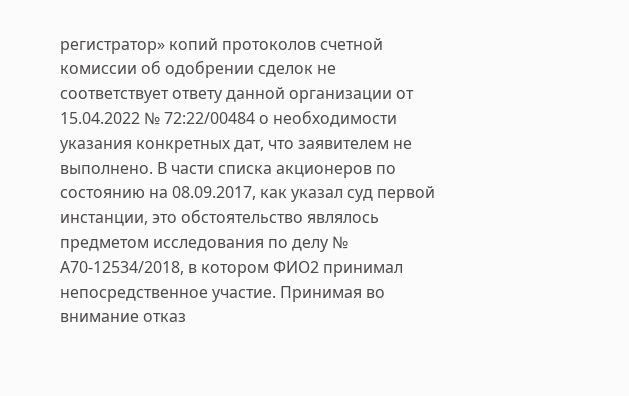регистратор» копий протоколов счетной комиссии об одобрении сделок не соответствует ответу данной организации от 15.04.2022 № 72:22/00484 о необходимости указания конкретных дат, что заявителем не выполнено. В части списка акционеров по состоянию на 08.09.2017, как указал суд первой инстанции, это обстоятельство являлось предметом исследования по делу № А70-12534/2018, в котором ФИО2 принимал непосредственное участие. Принимая во внимание отказ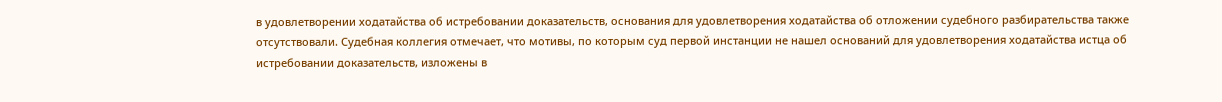в удовлетворении ходатайства об истребовании доказательств, основания для удовлетворения ходатайства об отложении судебного разбирательства также отсутствовали. Судебная коллегия отмечает, что мотивы, по которым суд первой инстанции не нашел оснований для удовлетворения ходатайства истца об истребовании доказательств, изложены в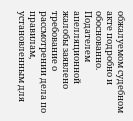обжалуемом судебном акте подробно и обоснованно. Подателем апелляционной жалобы заявлено требование о рассмотрении дела по правилам, установленным для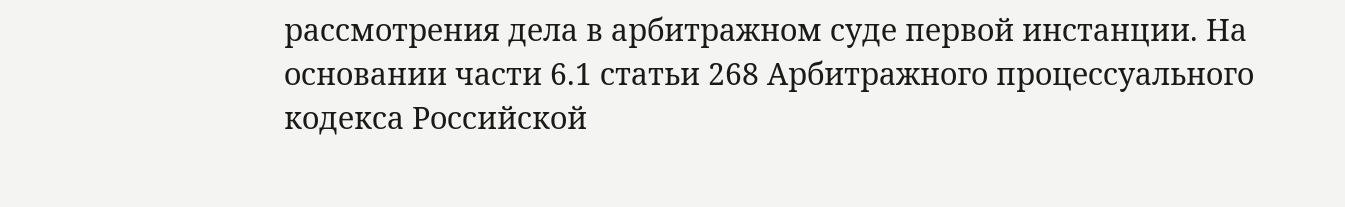рассмотрения дела в арбитражном суде первой инстанции. На основании части 6.1 статьи 268 Арбитражного процессуального кодекса Российской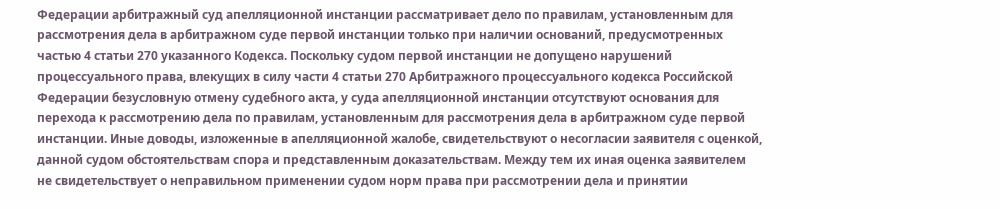Федерации арбитражный суд апелляционной инстанции рассматривает дело по правилам, установленным для рассмотрения дела в арбитражном суде первой инстанции только при наличии оснований, предусмотренных частью 4 статьи 270 указанного Кодекса. Поскольку судом первой инстанции не допущено нарушений процессуального права, влекущих в силу части 4 статьи 270 Арбитражного процессуального кодекса Российской Федерации безусловную отмену судебного акта, у суда апелляционной инстанции отсутствуют основания для перехода к рассмотрению дела по правилам, установленным для рассмотрения дела в арбитражном суде первой инстанции. Иные доводы, изложенные в апелляционной жалобе, свидетельствуют о несогласии заявителя с оценкой, данной судом обстоятельствам спора и представленным доказательствам. Между тем их иная оценка заявителем не свидетельствует о неправильном применении судом норм права при рассмотрении дела и принятии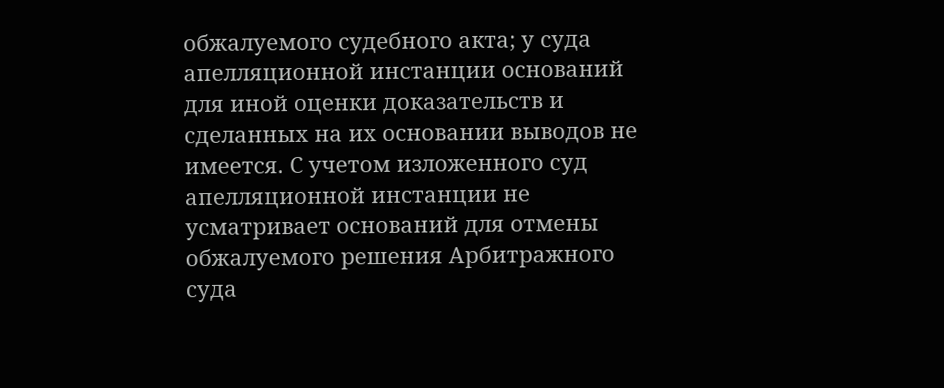обжалуемого судебного акта; у суда апелляционной инстанции оснований для иной оценки доказательств и сделанных на их основании выводов не имеется. С учетом изложенного суд апелляционной инстанции не усматривает оснований для отмены обжалуемого решения Арбитражного суда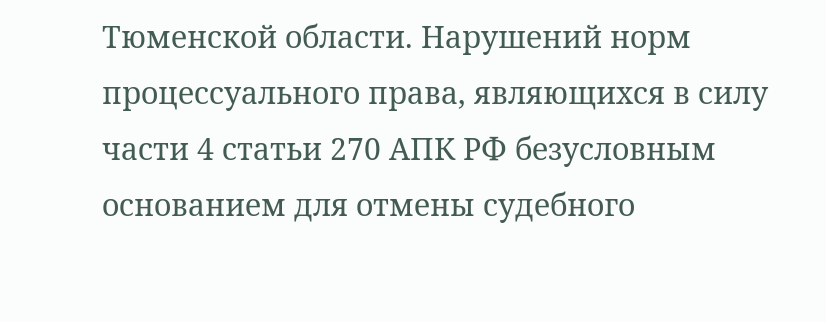Тюменской области. Нарушений норм процессуального права, являющихся в силу части 4 статьи 270 АПК РФ безусловным основанием для отмены судебного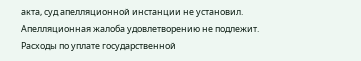акта, суд апелляционной инстанции не установил. Апелляционная жалоба удовлетворению не подлежит. Расходы по уплате государственной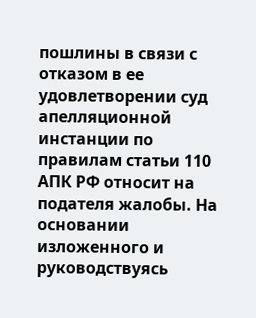пошлины в связи с отказом в ее удовлетворении суд апелляционной инстанции по правилам статьи 110 АПК РФ относит на подателя жалобы. На основании изложенного и руководствуясь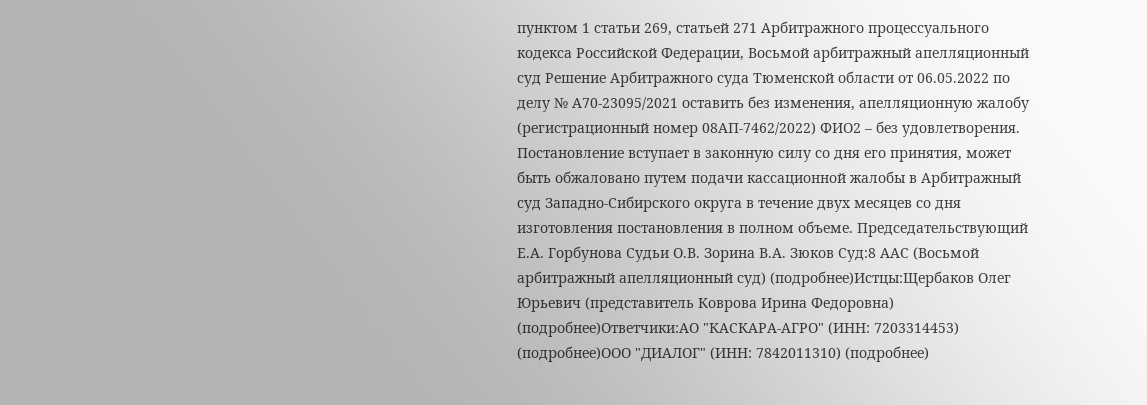пунктом 1 статьи 269, статьей 271 Арбитражного процессуального кодекса Российской Федерации, Восьмой арбитражный апелляционный суд Решение Арбитражного суда Тюменской области от 06.05.2022 по делу № А70-23095/2021 оставить без изменения, апелляционную жалобу (регистрационный номер 08АП-7462/2022) ФИО2 – без удовлетворения. Постановление вступает в законную силу со дня его принятия, может быть обжаловано путем подачи кассационной жалобы в Арбитражный суд Западно-Cибирского округа в течение двух месяцев со дня изготовления постановления в полном объеме. Председательствующий Е.А. Горбунова Судьи О.В. Зорина В.А. Зюков Суд:8 ААС (Восьмой арбитражный апелляционный суд) (подробнее)Истцы:Щербаков Олег Юрьевич (представитель Коврова Ирина Федоровна) (подробнее)Ответчики:АО "КАСКАРА-АГРО" (ИНН: 7203314453) (подробнее)ООО "ДИАЛОГ" (ИНН: 7842011310) (подробнее)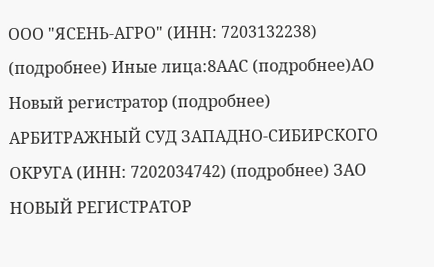ООО "ЯСЕНЬ-АГРО" (ИНН: 7203132238) (подробнее) Иные лица:8ААС (подробнее)АО Новый регистратор (подробнее) АРБИТРАЖНЫЙ СУД ЗАПАДНО-СИБИРСКОГО ОКРУГА (ИНН: 7202034742) (подробнее) ЗАО НОВЫЙ РЕГИСТРАТОР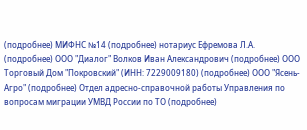(подробнее) МИФНС №14 (подробнее) нотариус Ефремова Л.А. (подробнее) ООО "Диалог" Волков Иван Александрович (подробнее) ООО Торговый Дом "Покровский" (ИНН: 7229009180) (подробнее) ООО "Ясень-Агро" (подробнее) Отдел адресно-справочной работы Управления по вопросам миграции УМВД России по ТО (подробнее)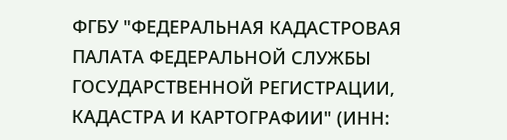ФГБУ "ФЕДЕРАЛЬНАЯ КАДАСТРОВАЯ ПАЛАТА ФЕДЕРАЛЬНОЙ СЛУЖБЫ ГОСУДАРСТВЕННОЙ РЕГИСТРАЦИИ, КАДАСТРА И КАРТОГРАФИИ" (ИНН: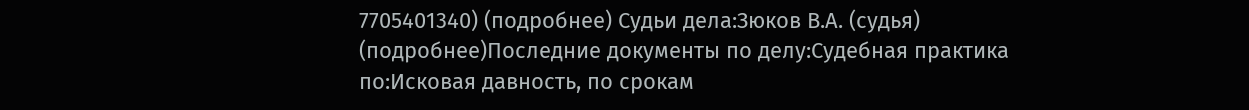7705401340) (подробнее) Судьи дела:Зюков В.А. (судья) (подробнее)Последние документы по делу:Судебная практика по:Исковая давность, по срокам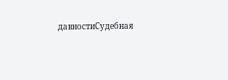давностиСудебная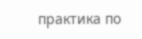практика по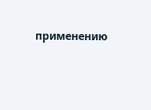применению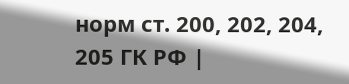норм ст. 200, 202, 204, 205 ГК РФ |